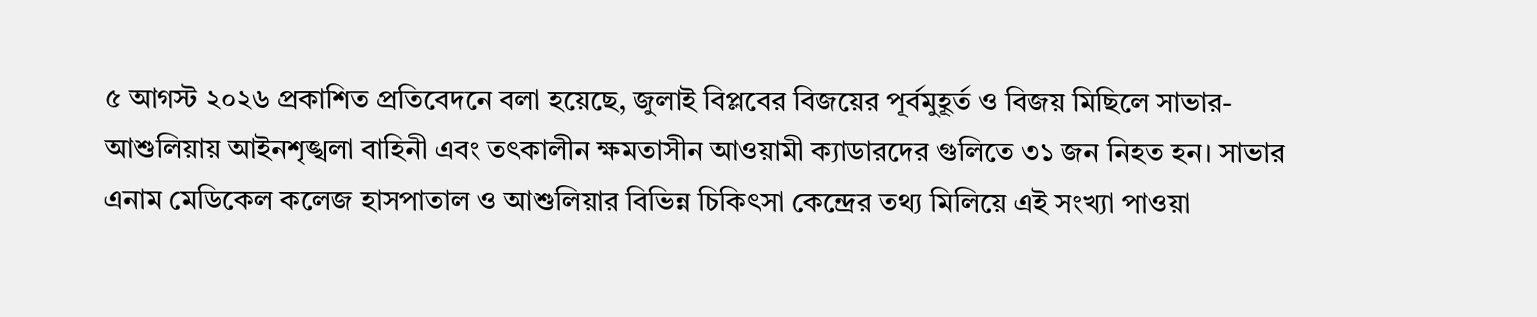৫ আগস্ট ২০২৬ প্রকাশিত প্রতিবেদনে বলা হয়েছে, জুলাই বিপ্লবের বিজয়ের পূর্বমুহূর্ত ও বিজয় মিছিলে সাভার-আশুলিয়ায় আইনশৃঙ্খলা বাহিনী এবং তৎকালীন ক্ষমতাসীন আওয়ামী ক্যাডারদের গুলিতে ৩১ জন নিহত হন। সাভার এনাম মেডিকেল কলেজ হাসপাতাল ও আশুলিয়ার বিভিন্ন চিকিৎসা কেন্দ্রের তথ্য মিলিয়ে এই সংখ্যা পাওয়া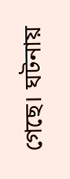গেছে। ঘটনায়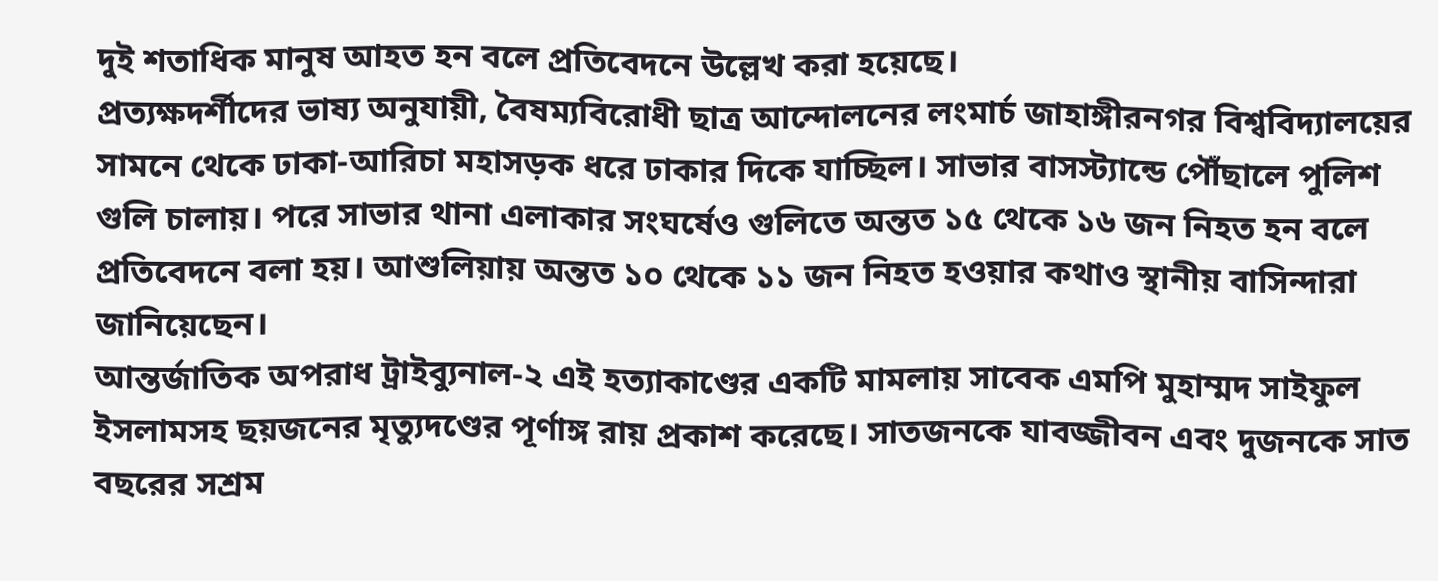দুই শতাধিক মানুষ আহত হন বলে প্রতিবেদনে উল্লেখ করা হয়েছে।
প্রত্যক্ষদর্শীদের ভাষ্য অনুযায়ী, বৈষম্যবিরোধী ছাত্র আন্দোলনের লংমার্চ জাহাঙ্গীরনগর বিশ্ববিদ্যালয়ের সামনে থেকে ঢাকা-আরিচা মহাসড়ক ধরে ঢাকার দিকে যাচ্ছিল। সাভার বাসস্ট্যান্ডে পৌঁছালে পুলিশ গুলি চালায়। পরে সাভার থানা এলাকার সংঘর্ষেও গুলিতে অন্তত ১৫ থেকে ১৬ জন নিহত হন বলে প্রতিবেদনে বলা হয়। আশুলিয়ায় অন্তত ১০ থেকে ১১ জন নিহত হওয়ার কথাও স্থানীয় বাসিন্দারা জানিয়েছেন।
আন্তর্জাতিক অপরাধ ট্রাইব্যুনাল-২ এই হত্যাকাণ্ডের একটি মামলায় সাবেক এমপি মুহাম্মদ সাইফুল ইসলামসহ ছয়জনের মৃত্যুদণ্ডের পূর্ণাঙ্গ রায় প্রকাশ করেছে। সাতজনকে যাবজ্জীবন এবং দুজনকে সাত বছরের সশ্রম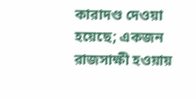কারাদণ্ড দেওয়া হয়েছে; একজন রাজসাক্ষী হওয়ায়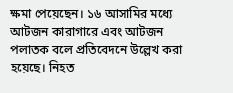ক্ষমা পেয়েছেন। ১৬ আসামির মধ্যে আটজন কারাগারে এবং আটজন পলাতক বলে প্রতিবেদনে উল্লেখ করা হয়েছে। নিহত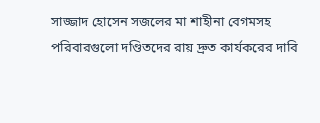সাজ্জাদ হোসেন সজলের মা শাহীনা বেগমসহ পরিবারগুলো দণ্ডিতদের রায় দ্রুত কার্যকরের দাবি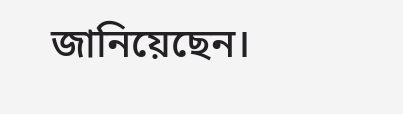জানিয়েছেন।